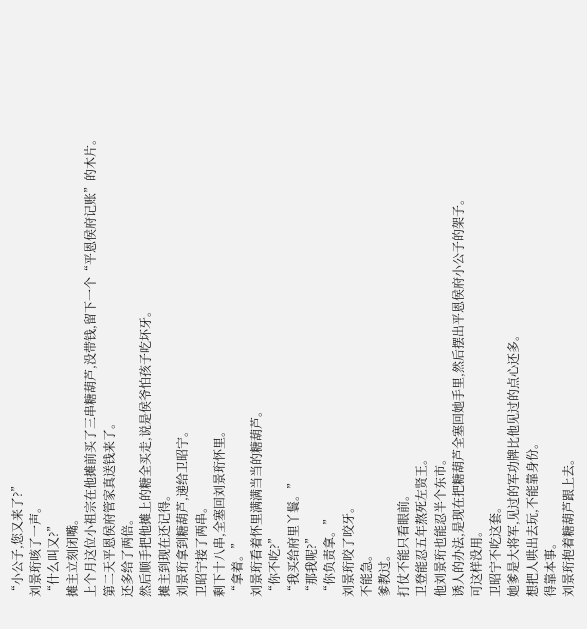“小公子,您又来了?”
刘景珩咳了一声。
“什么叫又?”
摊主立刻闭嘴。
上个月这位小祖宗在他摊前买了三串糖葫芦,没带钱,留下一个“平恩侯府记账”的木片。
第二天平恩侯府管家真送钱来了。
还多给了两倍。
然后顺手把他摊上的糖全买走,说是侯爷怕孩子吃坏牙。
摊主到现在还记得。
刘景珩拿到糖葫芦,递给卫昭宁。
卫昭宁接了两串。
剩下十八串,全塞回刘景珩怀里。
“拿着。”
刘景珩看着怀里满满当当的糖葫芦。
“你不吃?”
“我买给府里丫鬟。”
“那我呢?”
“你负责拿。”
刘景珩咬了咬牙。
不能急。
爹教过。
打仗不能只看眼前。
卫登能忍五年熬死左贤王。
他刘景珩也能忍半个东市。
诱人的办法,是现在把糖葫芦全塞回她手里,然后摆出平恩侯府小公子的架子。
可这样没用。
卫昭宁不吃这套。
她爹是大将军,见过的军功牌比他见过的点心还多。
想把人哄出去玩,不能靠身份。
得靠本事。
刘景珩抱着糖葫芦跟上去。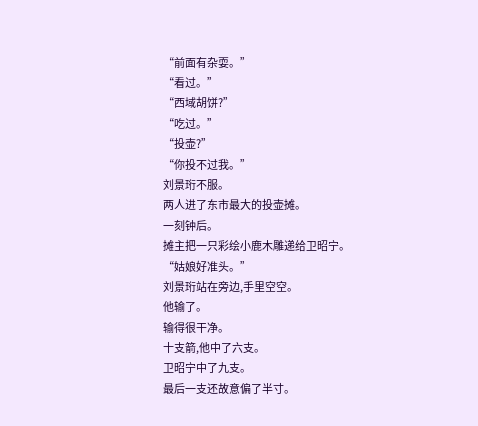“前面有杂耍。”
“看过。”
“西域胡饼?”
“吃过。”
“投壶?”
“你投不过我。”
刘景珩不服。
两人进了东市最大的投壶摊。
一刻钟后。
摊主把一只彩绘小鹿木雕递给卫昭宁。
“姑娘好准头。”
刘景珩站在旁边,手里空空。
他输了。
输得很干净。
十支箭,他中了六支。
卫昭宁中了九支。
最后一支还故意偏了半寸。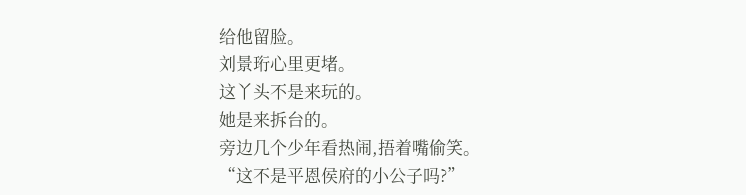给他留脸。
刘景珩心里更堵。
这丫头不是来玩的。
她是来拆台的。
旁边几个少年看热闹,捂着嘴偷笑。
“这不是平恩侯府的小公子吗?”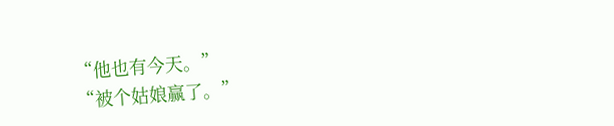“他也有今天。”
“被个姑娘赢了。”